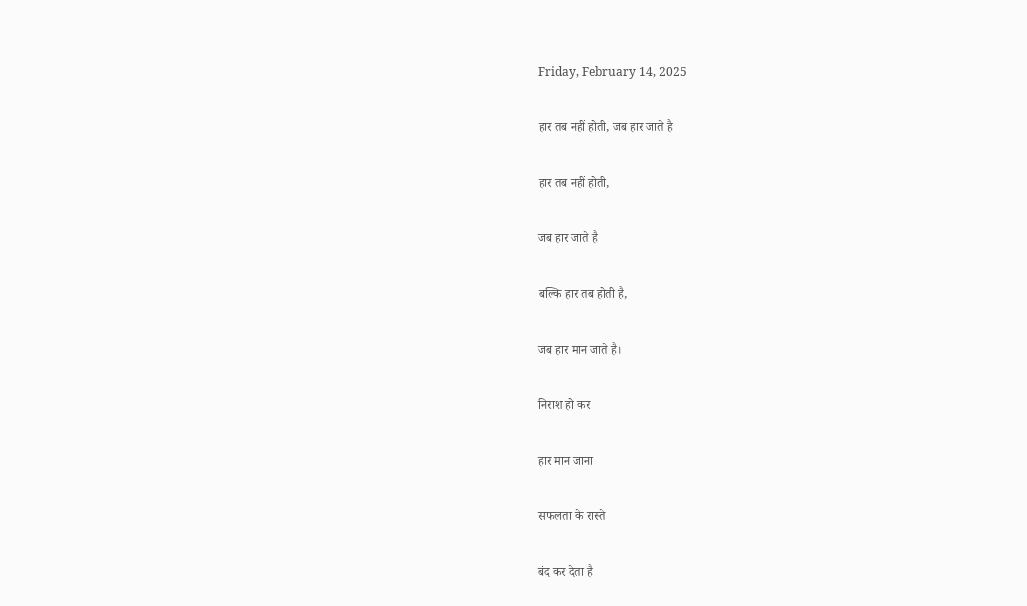Friday, February 14, 2025

हार तब नहीं होती, जब हार जाते है

हार तब नहीं होती,

जब हार जाते है

बल्कि हार तब होती है,

जब हार मान जाते है।

निराश हो कर

हार मान जाना

सफलता के रास्ते

बंद कर देता है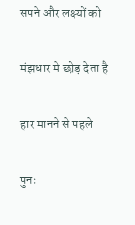सपने और लक्ष्यों को

मंझधार मे छोड़ देता है

हार मानने से पहले

पुनः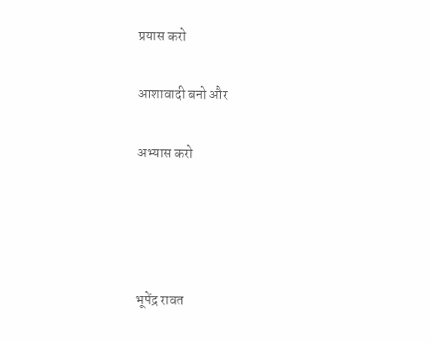प्रयास करो

आशावादी बनो और

अभ्यास करो




भूपेंद्र रावत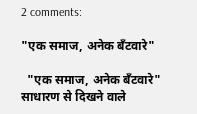2 comments:

"एक समाज, अनेक बँटवारे"

  "एक समाज, अनेक बँटवारे" साधारण से दिखने वाले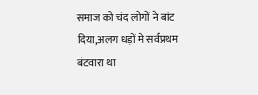समाज को चंद लोगों ने बांट दिया,अलग धड़ों मे सर्वप्रथम बंटवारा था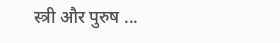स्त्री और पुरुष ...